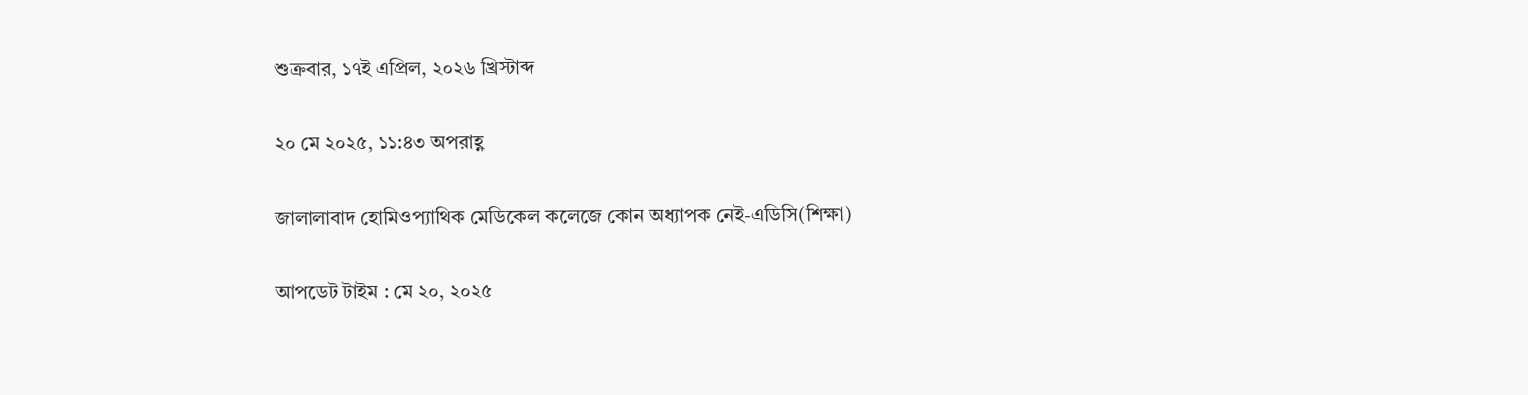শুক্রবার, ১৭ই এপ্রিল, ২০২৬ খ্রিস্টাব্দ

২০ মে ২০২৫, ১১:৪৩ অপরাহ্ণ

জালালাবাদ হোমিওপ্যাথিক মেডিকেল কলেজে কোন অধ্যাপক নেই-এডিসি(শিক্ষা)

আপডেট টাইম : মে ২০, ২০২৫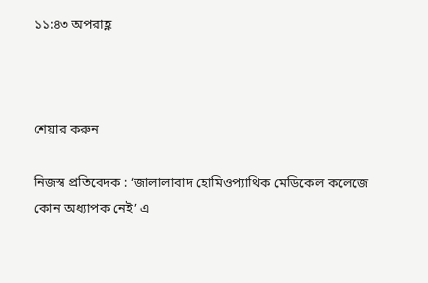১১:৪৩ অপরাহ্ণ



শেয়ার করুন

নিজস্ব প্রতিবেদক : ‘জালালাবাদ হোমিওপ্যাথিক মেডিকেল কলেজে কোন অধ্যাপক নেই’ এ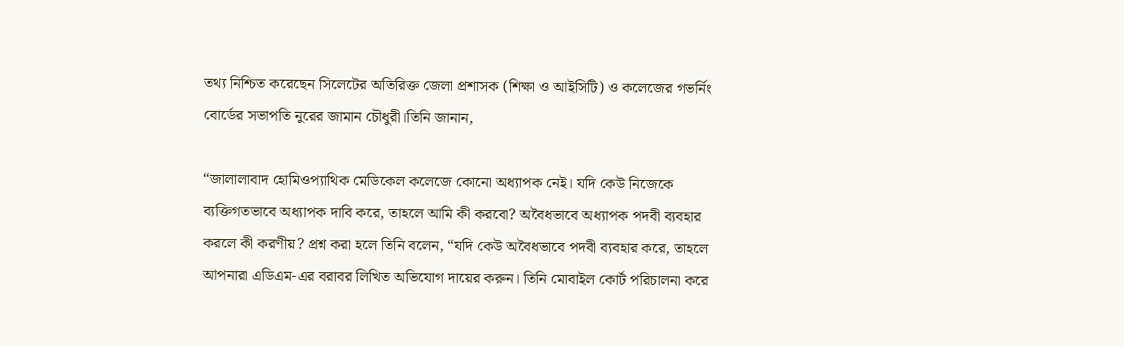তথ্য নিশ্চিত করেছেন সিলেটের অতিরিক্ত জেলা প্রশাসক (শিক্ষা ও আইসিটি) ও কলেজের গভর্নিং বোর্ডের সভাপতি নুরের জামান চৌধুরী।তিনি জানান,

“জালালাবাদ হোমিওপ্যাথিক মেডিকেল কলেজে কোনো অধ্যাপক নেই। যদি কেউ নিজেকে ব্যক্তিগতভাবে অধ্যাপক দাবি করে, তাহলে আমি কী করবো? অবৈধভাবে অধ্যাপক পদবী ব্যবহার করলে কী করণীয়? প্রশ্ন করা হলে তিনি বলেন, “যদি কেউ অবৈধভাবে পদবী ব্যবহার করে, তাহলে আপনারা এডিএম-এর বরাবর লিখিত অভিযোগ দায়ের করুন। তিনি মোবাইল কোর্ট পরিচালনা করে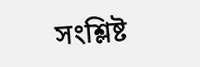সংশ্লিষ্ট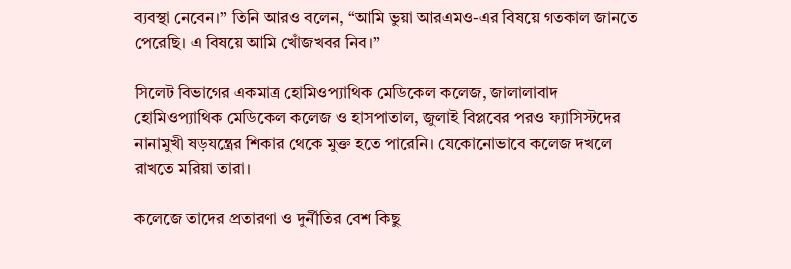ব্যবস্থা নেবেন।” তিনি আরও বলেন, “আমি ভুয়া আরএমও-এর বিষয়ে গতকাল জানতে পেরেছি। এ বিষয়ে আমি খোঁজখবর নিব।”

সিলেট বিভাগের একমাত্র হোমিওপ্যাথিক মেডিকেল কলেজ, জালালাবাদ হোমিওপ্যাথিক মেডিকেল কলেজ ও হাসপাতাল, জুলাই বিপ্লবের পরও ফ্যাসিস্টদের নানামুখী ষড়যন্ত্রের শিকার থেকে মুক্ত হতে পারেনি। যেকোনোভাবে কলেজ দখলে রাখতে মরিয়া তারা।

কলেজে তাদের প্রতারণা ও দুর্নীতির বেশ কিছু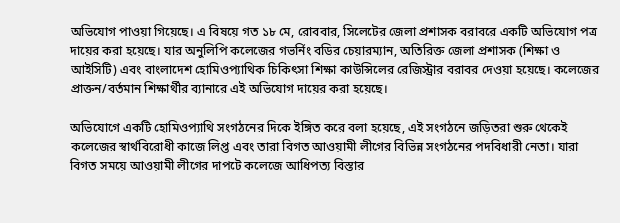অভিযোগ পাওয়া গিয়েছে। এ বিষয়ে গত ১৮ মে, রোববার, সিলেটের জেলা প্রশাসক বরাবরে একটি অভিযোগ পত্র দায়ের করা হয়েছে। যার অনুলিপি কলেজের গভর্নিং বডির চেয়ারম্যান, অতিরিক্ত জেলা প্রশাসক (শিক্ষা ও আইসিটি) এবং বাংলাদেশ হোমিওপ্যাথিক চিকিৎসা শিক্ষা কাউন্সিলের রেজিস্ট্রার বরাবর দেওয়া হয়েছে। কলেজের প্রাক্তন/বর্তমান শিক্ষার্থীর ব্যানারে এই অভিযোগ দায়ের করা হয়েছে।

অভিযোগে একটি হোমিওপ্যাথি সংগঠনের দিকে ইঙ্গিত করে বলা হয়েছে, এই সংগঠনে জড়িতরা শুরু থেকেই কলেজের স্বার্থবিরোধী কাজে লিপ্ত এবং তারা বিগত আওয়ামী লীগের বিভিন্ন সংগঠনের পদবিধারী নেতা। যারা বিগত সময়ে আওয়ামী লীগের দাপটে কলেজে আধিপত্য বিস্তার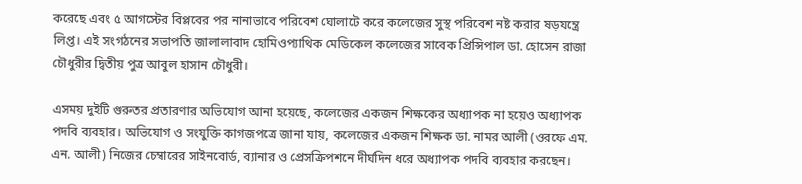করেছে এবং ৫ আগস্টের বিপ্লবের পর নানাভাবে পরিবেশ ঘোলাটে করে কলেজের সুস্থ পরিবেশ নষ্ট করার ষড়যন্ত্রে লিপ্ত। এই সংগঠনের সভাপতি জালালাবাদ হোমিওপ্যাথিক মেডিকেল কলেজের সাবেক প্রিন্সিপাল ডা. হোসেন রাজা চৌধুরীর দ্বিতীয় পুত্র আবুল হাসান চৌধুরী।

এসময় দুইটি গুরুতর প্রতারণার অভিযোগ আনা হয়েছে, কলেজের একজন শিক্ষকের অধ্যাপক না হয়েও অধ্যাপক পদবি ব্যবহার। অভিযোগ ও সংযুক্তি কাগজপত্রে জানা যায়, কলেজের একজন শিক্ষক ডা. নামর আলী (ওরফে এম. এন. আলী) নিজের চেম্বারের সাইনবোর্ড, ব্যানার ও প্রেসক্রিপশনে দীর্ঘদিন ধরে অধ্যাপক পদবি ব্যবহার করছেন।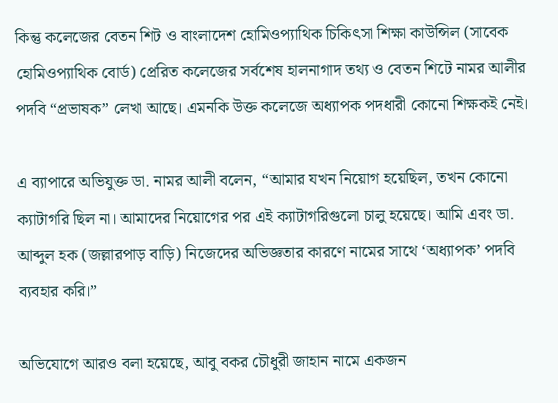কিন্তু কলেজের বেতন শিট ও বাংলাদেশ হোমিওপ্যাথিক চিকিৎসা শিক্ষা কাউন্সিল (সাবেক হোমিওপ্যাথিক বোর্ড) প্রেরিত কলেজের সর্বশেষ হালনাগাদ তথ্য ও বেতন শিটে নামর আলীর পদবি “প্রভাষক” লেখা আছে। এমনকি উক্ত কলেজে অধ্যাপক পদধারী কোনো শিক্ষকই নেই।

এ ব্যাপারে অভিযুক্ত ডা. নামর আলী বলেন, “আমার যখন নিয়োগ হয়েছিল, তখন কোনো ক্যাটাগরি ছিল না। আমাদের নিয়োগের পর এই ক্যাটাগরিগুলো চালু হয়েছে। আমি এবং ডা. আব্দুল হক (জল্লারপাড় বাড়ি) নিজেদের অভিজ্ঞতার কারণে নামের সাথে ‘অধ্যাপক’ পদবি ব্যবহার করি।”

অভিযোগে আরও বলা হয়েছে, আবু বকর চৌধুরী জাহান নামে একজন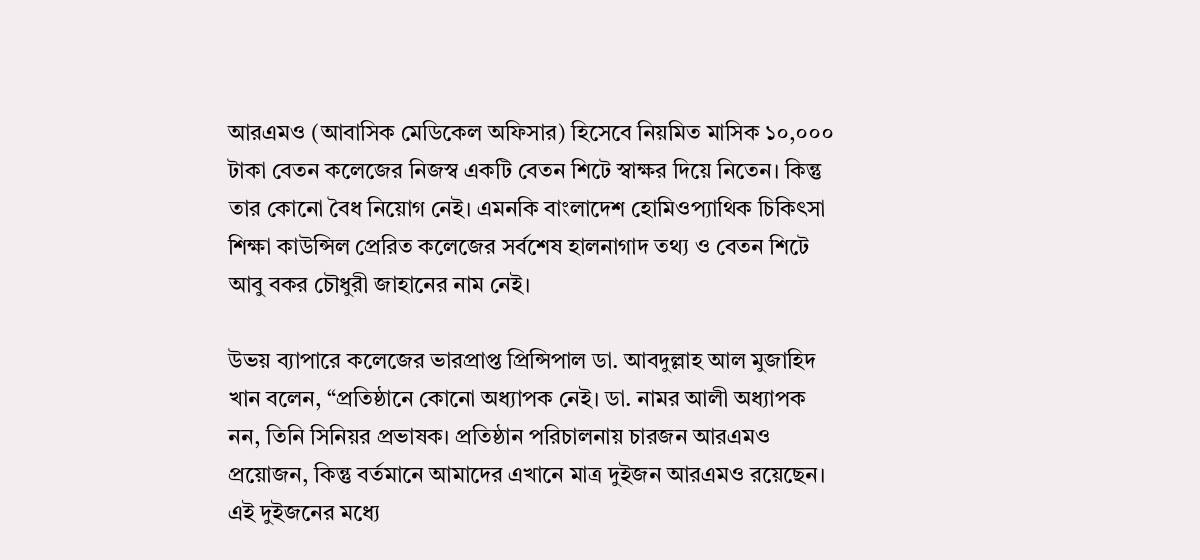আরএমও (আবাসিক মেডিকেল অফিসার) হিসেবে নিয়মিত মাসিক ১০,০০০ টাকা বেতন কলেজের নিজস্ব একটি বেতন শিটে স্বাক্ষর দিয়ে নিতেন। কিন্তু তার কোনো বৈধ নিয়োগ নেই। এমনকি বাংলাদেশ হোমিওপ্যাথিক চিকিৎসা শিক্ষা কাউন্সিল প্রেরিত কলেজের সর্বশেষ হালনাগাদ তথ্য ও বেতন শিটে আবু বকর চৌধুরী জাহানের নাম নেই।

উভয় ব্যাপারে কলেজের ভারপ্রাপ্ত প্রিন্সিপাল ডা. আবদুল্লাহ আল মুজাহিদ খান বলেন, “প্রতিষ্ঠানে কোনো অধ্যাপক নেই। ডা. নামর আলী অধ্যাপক নন, তিনি সিনিয়র প্রভাষক। প্রতিষ্ঠান পরিচালনায় চারজন আরএমও প্রয়োজন, কিন্তু বর্তমানে আমাদের এখানে মাত্র দুইজন আরএমও রয়েছেন। এই দুইজনের মধ্যে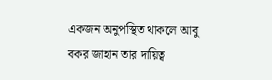একজন অনুপস্থিত থাকলে আবু বকর জাহান তার দায়িত্ব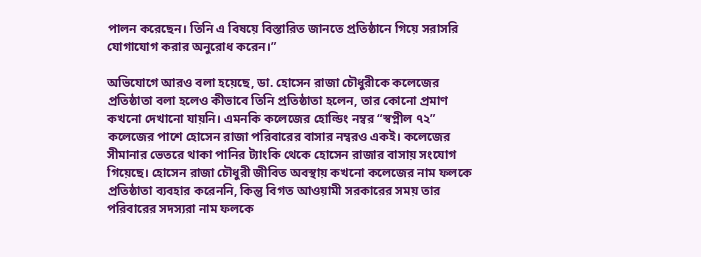পালন করেছেন। তিনি এ বিষয়ে বিস্তারিত জানতে প্রতিষ্ঠানে গিয়ে সরাসরি যোগাযোগ করার অনুরোধ করেন।”

অভিযোগে আরও বলা হয়েছে, ডা. হোসেন রাজা চৌধুরীকে কলেজের প্রতিষ্ঠাতা বলা হলেও কীভাবে তিনি প্রতিষ্ঠাতা হলেন, তার কোনো প্রমাণ কখনো দেখানো যায়নি। এমনকি কলেজের হোল্ডিং নম্বর “স্বপ্নীল ৭২” কলেজের পাশে হোসেন রাজা পরিবারের বাসার নম্বরও একই। কলেজের সীমানার ভেতরে থাকা পানির ট্যাংকি থেকে হোসেন রাজার বাসায় সংযোগ গিয়েছে। হোসেন রাজা চৌধুরী জীবিত অবস্থায় কখনো কলেজের নাম ফলকে প্রতিষ্ঠাতা ব্যবহার করেননি, কিন্তু বিগত আওয়ামী সরকারের সময় তার পরিবারের সদস্যরা নাম ফলকে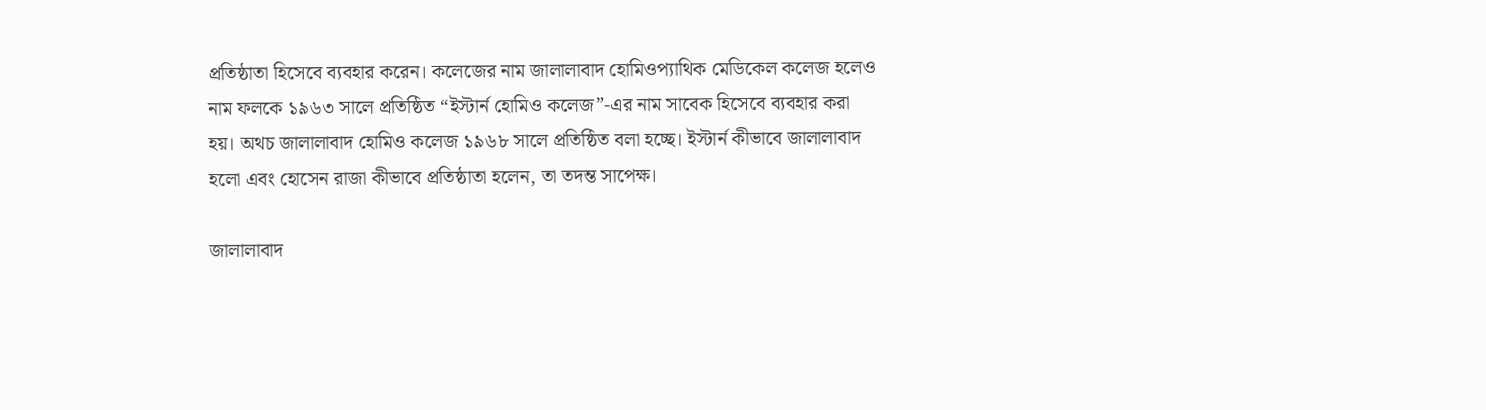প্রতিষ্ঠাতা হিসেবে ব্যবহার করেন। কলেজের নাম জালালাবাদ হোমিওপ্যাথিক মেডিকেল কলেজ হলেও নাম ফলকে ১৯৬৩ সালে প্রতিষ্ঠিত “ইস্টার্ন হোমিও কলেজ”-এর নাম সাবেক হিসেবে ব্যবহার করা হয়। অথচ জালালাবাদ হোমিও কলেজ ১৯৬৮ সালে প্রতিষ্ঠিত বলা হচ্ছে। ইস্টার্ন কীভাবে জালালাবাদ হলো এবং হোসেন রাজা কীভাবে প্রতিষ্ঠাতা হলেন, তা তদন্ত সাপেক্ষ।

জালালাবাদ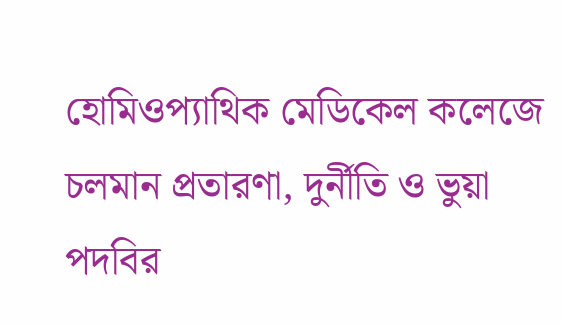হোমিওপ্যাথিক মেডিকেল কলেজে চলমান প্রতারণা, দুর্নীতি ও ভুয়া পদবির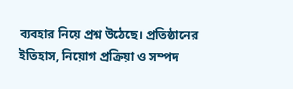ব্যবহার নিয়ে প্রশ্ন উঠেছে। প্রতিষ্ঠানের ইতিহাস, নিয়োগ প্রক্রিয়া ও সম্পদ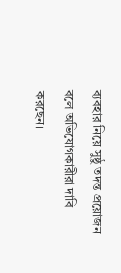ব্যবহার নিয়ে সুষ্ঠু তদন্ত প্রয়োজন বলে অভিযোগকারীরা দাবি করছেন।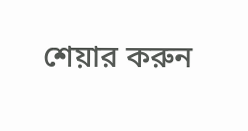শেয়ার করুন